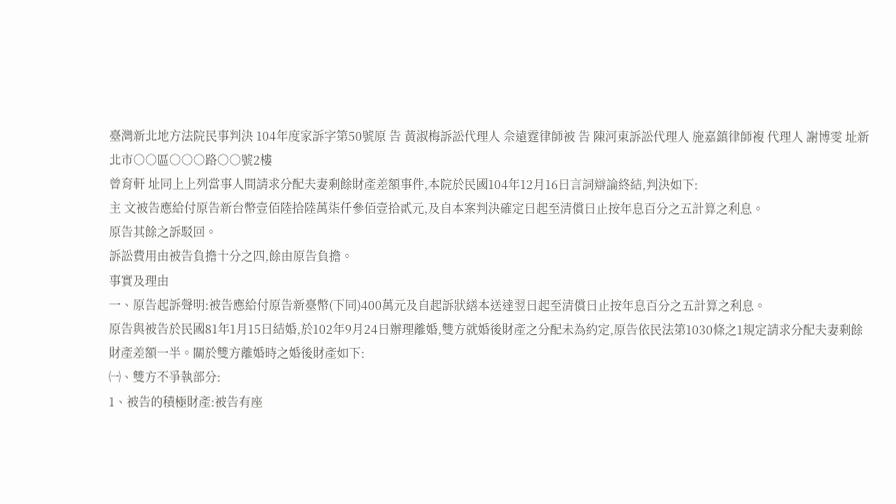臺灣新北地方法院民事判決 104年度家訴字第50號原 告 黃淑梅訴訟代理人 佘遠霆律師被 告 陳河東訴訟代理人 施嘉鎮律師複 代理人 謝博雯 址新北市○○區○○○路○○號2樓
曾育軒 址同上上列當事人間請求分配夫妻剩餘財產差額事件,本院於民國104年12月16日言詞辯論終結,判決如下:
主 文被告應給付原告新台幣壹佰陸拾陸萬柒仟參佰壹拾貳元,及自本案判決確定日起至清償日止按年息百分之五計算之利息。
原告其餘之訴駁回。
訴訟費用由被告負擔十分之四,餘由原告負擔。
事實及理由
一、原告起訴聲明:被告應給付原告新臺幣(下同)400萬元及自起訴狀繕本送達翌日起至清償日止按年息百分之五計算之利息。
原告與被告於民國81年1月15日結婚,於102年9月24日辦理離婚,雙方就婚後財產之分配未為約定,原告依民法第1030條之1規定請求分配夫妻剩餘財產差額一半。關於雙方離婚時之婚後財產如下:
㈠、雙方不爭執部分:
1、被告的積極財產:被告有座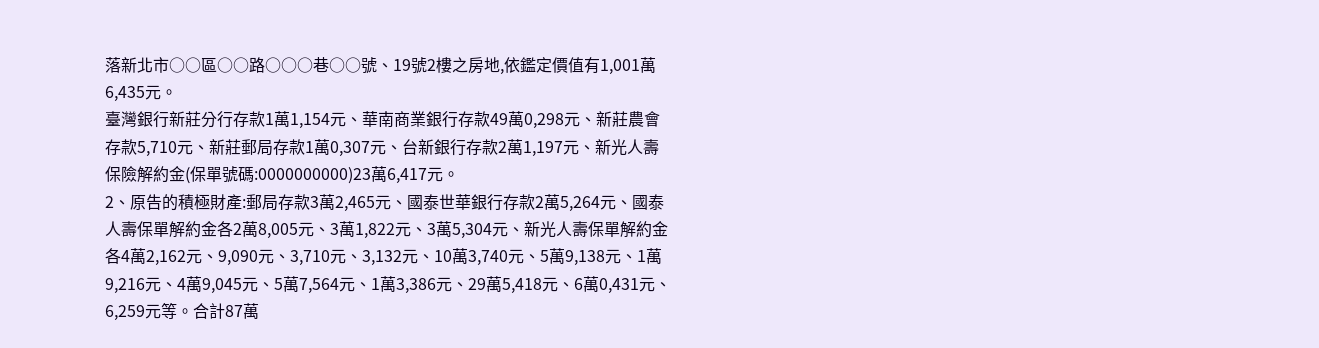落新北市○○區○○路○○○巷○○號、19號2樓之房地,依鑑定價值有1,001萬6,435元。
臺灣銀行新莊分行存款1萬1,154元、華南商業銀行存款49萬0,298元、新莊農會存款5,710元、新莊郵局存款1萬0,307元、台新銀行存款2萬1,197元、新光人壽保險解約金(保單號碼:0000000000)23萬6,417元。
2、原告的積極財產:郵局存款3萬2,465元、國泰世華銀行存款2萬5,264元、國泰人壽保單解約金各2萬8,005元、3萬1,822元、3萬5,304元、新光人壽保單解約金各4萬2,162元、9,090元、3,710元、3,132元、10萬3,740元、5萬9,138元、1萬9,216元、4萬9,045元、5萬7,564元、1萬3,386元、29萬5,418元、6萬0,431元、6,259元等。合計87萬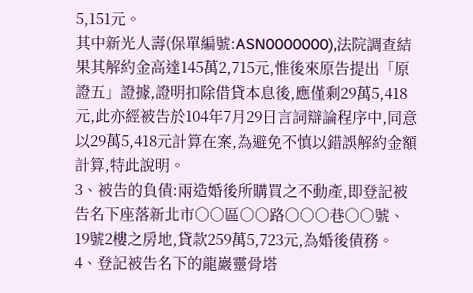5,151元。
其中新光人壽(保單編號:ASN0000000),法院調查結果其解約金高達145萬2,715元,惟後來原告提出「原證五」證據,證明扣除借貸本息後,應僅剩29萬5,418元,此亦經被告於104年7月29日言詞辯論程序中,同意以29萬5,418元計算在案,為避免不慎以錯誤解約金額計算,特此說明。
3、被告的負債:兩造婚後所購買之不動產,即登記被告名下座落新北市○○區○○路○○○巷○○號、19號2樓之房地,貸款259萬5,723元,為婚後債務。
4、登記被告名下的龍巖靈骨塔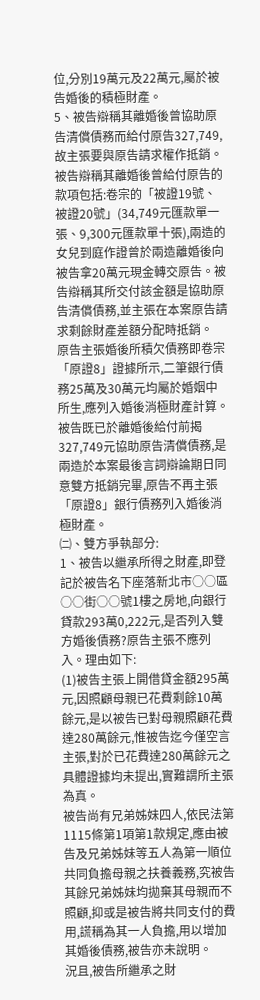位,分別19萬元及22萬元,屬於被告婚後的積極財產。
5、被告辯稱其離婚後曾協助原告清償債務而給付原告327,749,故主張要與原告請求權作抵銷。
被告辯稱其離婚後曾給付原告的款項包括:卷宗的「被證19號、被證20號」(34,749元匯款單一張、9,300元匯款單十張),兩造的女兒到庭作證曾於兩造離婚後向被告拿20萬元現金轉交原告。被告辯稱其所交付該金額是協助原告清償債務,並主張在本案原告請求剩餘財產差額分配時抵銷。
原告主張婚後所積欠債務即卷宗「原證8」證據所示,二筆銀行債務25萬及30萬元均屬於婚姻中所生,應列入婚後消極財產計算。被告既已於離婚後給付前揭327,749元協助原告清償債務,是兩造於本案最後言詞辯論期日同意雙方抵銷完畢,原告不再主張「原證8」銀行債務列入婚後消極財產。
㈡、雙方爭執部分:
1、被告以繼承所得之財產,即登記於被告名下座落新北市○○區○○街○○號1樓之房地,向銀行貸款293萬0,222元,是否列入雙方婚後債務?原告主張不應列入。理由如下:
(1)被告主張上開借貸金額295萬元,因照顧母親已花費剩餘10萬餘元,是以被告已對母親照顧花費達280萬餘元,惟被告迄今僅空言主張,對於已花費達280萬餘元之具體證據均未提出,實難謂所主張為真。
被告尚有兄弟姊妹四人,依民法第1115條第1項第1款規定,應由被告及兄弟姊妹等五人為第一順位共同負擔母親之扶養義務,究被告其餘兄弟姊妹均拋棄其母親而不照顧,抑或是被告將共同支付的費用,謊稱為其一人負擔,用以增加其婚後債務,被告亦未說明。
況且,被告所繼承之財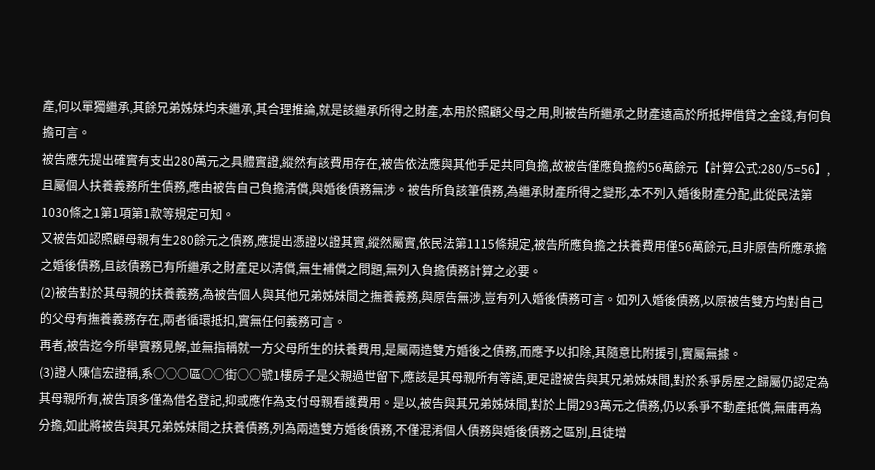產,何以單獨繼承,其餘兄弟姊妹均未繼承,其合理推論,就是該繼承所得之財產,本用於照顧父母之用,則被告所繼承之財產遠高於所抵押借貸之金錢,有何負擔可言。
被告應先提出確實有支出280萬元之具體實證,縱然有該費用存在,被告依法應與其他手足共同負擔,故被告僅應負擔約56萬餘元【計算公式:280/5=56】,且屬個人扶養義務所生債務,應由被告自己負擔清償,與婚後債務無涉。被告所負該筆債務,為繼承財產所得之變形,本不列入婚後財產分配,此從民法第1030條之1第1項第1款等規定可知。
又被告如認照顧母親有生280餘元之債務,應提出憑證以證其實,縱然屬實,依民法第1115條規定,被告所應負擔之扶養費用僅56萬餘元,且非原告所應承擔之婚後債務,且該債務已有所繼承之財產足以清償,無生補償之問題,無列入負擔債務計算之必要。
(2)被告對於其母親的扶養義務,為被告個人與其他兄弟姊妹間之撫養義務,與原告無涉,豈有列入婚後債務可言。如列入婚後債務,以原被告雙方均對自己的父母有撫養義務存在,兩者循環抵扣,實無任何義務可言。
再者,被告迄今所舉實務見解,並無指稱就一方父母所生的扶養費用,是屬兩造雙方婚後之債務,而應予以扣除,其隨意比附援引,實屬無據。
(3)證人陳信宏證稱,系○○○區○○街○○號1樓房子是父親過世留下,應該是其母親所有等語,更足證被告與其兄弟姊妹間,對於系爭房屋之歸屬仍認定為其母親所有,被告頂多僅為借名登記,抑或應作為支付母親看護費用。是以,被告與其兄弟姊妹間,對於上開293萬元之債務,仍以系爭不動產抵償,無庸再為分擔,如此將被告與其兄弟姊妹間之扶養債務,列為兩造雙方婚後債務,不僅混淆個人債務與婚後債務之區別,且徒增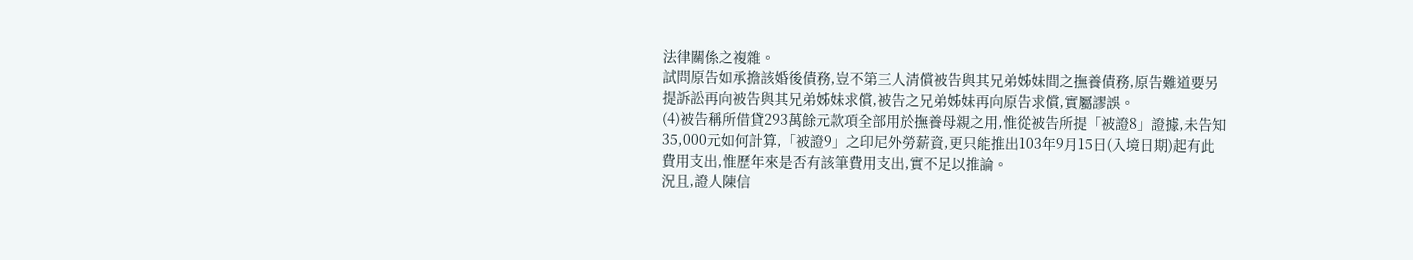法律關係之複雜。
試問原告如承擔該婚後債務,豈不第三人清償被告與其兄弟姊妹間之撫養債務,原告難道要另提訴訟再向被告與其兄弟姊妹求償,被告之兄弟姊妹再向原告求償,實屬謬誤。
(4)被告稱所借貸293萬餘元款項全部用於撫養母親之用,惟從被告所提「被證8」證據,未告知35,000元如何計算,「被證9」之印尼外勞薪資,更只能推出103年9月15日(入境日期)起有此費用支出,惟歷年來是否有該筆費用支出,實不足以推論。
況且,證人陳信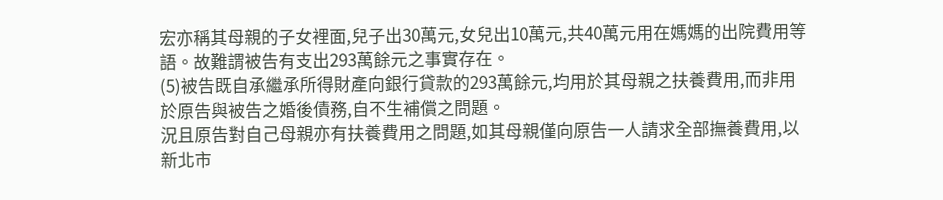宏亦稱其母親的子女裡面,兒子出30萬元,女兒出10萬元,共40萬元用在媽媽的出院費用等語。故難謂被告有支出293萬餘元之事實存在。
(5)被告既自承繼承所得財產向銀行貸款的293萬餘元,均用於其母親之扶養費用,而非用於原告與被告之婚後債務,自不生補償之問題。
況且原告對自己母親亦有扶養費用之問題,如其母親僅向原告一人請求全部撫養費用,以新北市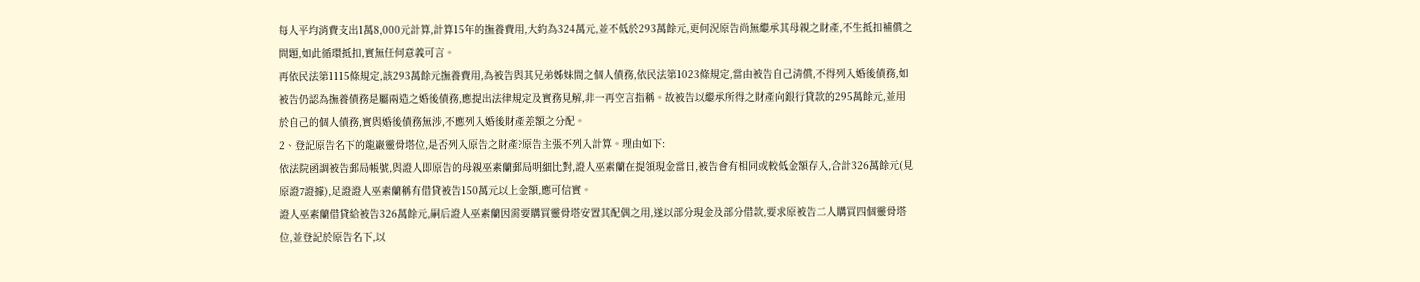每人平均消費支出1萬8,000元計算,計算15年的撫養費用,大約為324萬元,並不低於293萬餘元,更何況原告尚無繼承其母親之財產,不生抵扣補償之問題,如此循環抵扣,實無任何意義可言。
再依民法第1115條規定,該293萬餘元撫養費用,為被告與其兄弟姊妹間之個人債務,依民法第1023條規定,當由被告自己清償,不得列入婚後債務,如被告仍認為撫養債務是屬兩造之婚後債務,應提出法律規定及實務見解,非一再空言指稱。故被告以繼承所得之財產向銀行貸款的295萬餘元,並用於自己的個人債務,實與婚後債務無涉,不應列入婚後財產差額之分配。
2、登記原告名下的龍巖靈骨塔位,是否列入原告之財產?原告主張不列入計算。理由如下:
依法院函調被告郵局帳號,與證人即原告的母親巫素蘭郵局明細比對,證人巫素蘭在提領現金當日,被告會有相同或較低金額存入,合計326萬餘元(見原證7證據),足證證人巫素蘭稱有借貸被告150萬元以上金額,應可信實。
證人巫素蘭借貸給被告326萬餘元,嗣后證人巫素蘭因需要購買靈骨塔安置其配偶之用,遂以部分現金及部分借款,要求原被告二人購買四個靈骨塔位,並登記於原告名下,以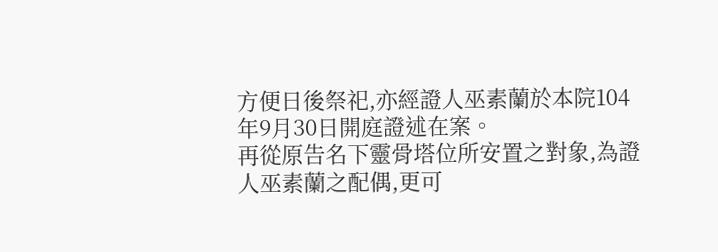方便日後祭祀,亦經證人巫素蘭於本院104年9月30日開庭證述在案。
再從原告名下靈骨塔位所安置之對象,為證人巫素蘭之配偶,更可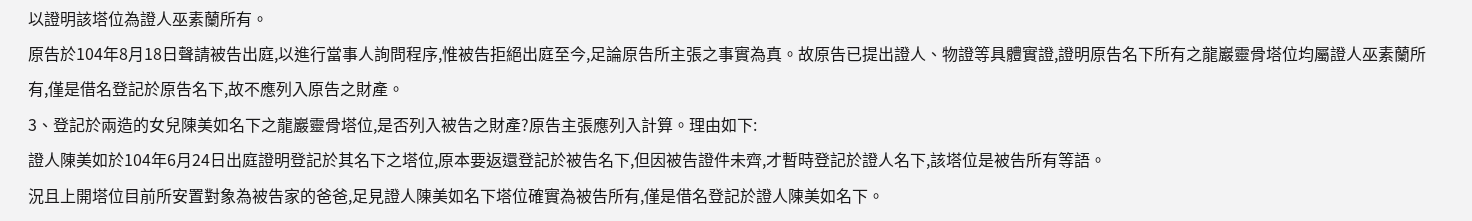以證明該塔位為證人巫素蘭所有。
原告於104年8月18日聲請被告出庭,以進行當事人詢問程序,惟被告拒絕出庭至今,足論原告所主張之事實為真。故原告已提出證人、物證等具體實證,證明原告名下所有之龍巖靈骨塔位均屬證人巫素蘭所有,僅是借名登記於原告名下,故不應列入原告之財產。
3、登記於兩造的女兒陳美如名下之龍巖靈骨塔位,是否列入被告之財產?原告主張應列入計算。理由如下:
證人陳美如於104年6月24日出庭證明登記於其名下之塔位,原本要返還登記於被告名下,但因被告證件未齊,才暫時登記於證人名下,該塔位是被告所有等語。
況且上開塔位目前所安置對象為被告家的爸爸,足見證人陳美如名下塔位確實為被告所有,僅是借名登記於證人陳美如名下。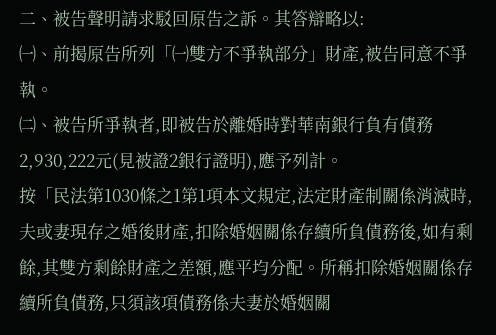二、被告聲明請求駁回原告之訴。其答辯略以:
㈠、前揭原告所列「㈠雙方不爭執部分」財產,被告同意不爭執。
㈡、被告所爭執者,即被告於離婚時對華南銀行負有債務2,930,222元(見被證2銀行證明),應予列計。
按「民法第1030條之1第1項本文規定,法定財產制關係消滅時,夫或妻現存之婚後財產,扣除婚姻關係存續所負債務後,如有剩餘,其雙方剩餘財產之差額,應平均分配。所稱扣除婚姻關係存續所負債務,只須該項債務係夫妻於婚姻關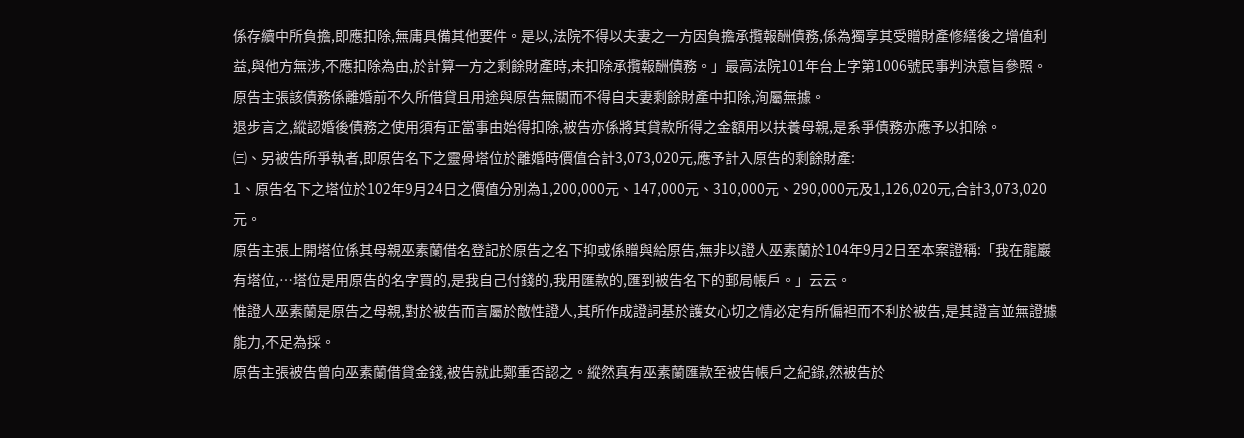係存續中所負擔,即應扣除,無庸具備其他要件。是以,法院不得以夫妻之一方因負擔承攬報酬債務,係為獨享其受贈財產修繕後之增值利益,與他方無涉,不應扣除為由,於計算一方之剩餘財產時,未扣除承攬報酬債務。」最高法院101年台上字第1006號民事判決意旨參照。
原告主張該債務係離婚前不久所借貸且用途與原告無關而不得自夫妻剩餘財產中扣除,洵屬無據。
退步言之,縱認婚後債務之使用須有正當事由始得扣除,被告亦係將其貸款所得之金額用以扶養母親,是系爭債務亦應予以扣除。
㈢、另被告所爭執者,即原告名下之靈骨塔位於離婚時價值合計3,073,020元,應予計入原告的剩餘財產:
1、原告名下之塔位於102年9月24日之價值分別為1,200,000元、147,000元、310,000元、290,000元及1,126,020元,合計3,073,020元。
原告主張上開塔位係其母親巫素蘭借名登記於原告之名下抑或係贈與給原告,無非以證人巫素蘭於104年9月2日至本案證稱:「我在龍巖有塔位,…塔位是用原告的名字買的,是我自己付錢的,我用匯款的,匯到被告名下的郵局帳戶。」云云。
惟證人巫素蘭是原告之母親,對於被告而言屬於敵性證人,其所作成證詞基於護女心切之情必定有所偏袒而不利於被告,是其證言並無證據能力,不足為採。
原告主張被告曾向巫素蘭借貸金錢,被告就此鄭重否認之。縱然真有巫素蘭匯款至被告帳戶之紀錄,然被告於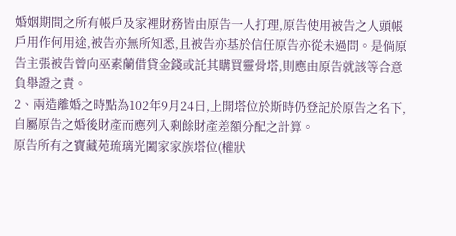婚姻期間之所有帳戶及家裡財務皆由原告一人打理,原告使用被告之人頭帳戶用作何用途,被告亦無所知悉,且被告亦基於信任原告亦從未過問。是倘原告主張被告曾向巫素蘭借貸金錢或託其購買靈骨塔,則應由原告就該等合意負舉證之責。
2、兩造離婚之時點為102年9月24日,上開塔位於斯時仍登記於原告之名下,自屬原告之婚後財產而應列入剩餘財產差額分配之計算。
原告所有之寶藏苑琉璃光闔家家族塔位(權狀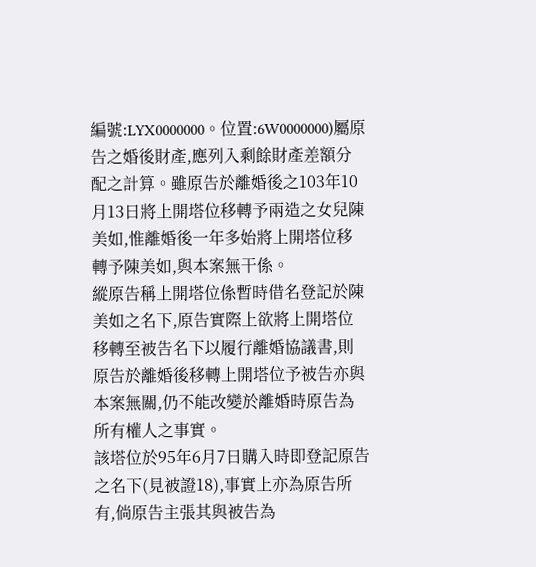編號:LYX0000000。位置:6W0000000)屬原告之婚後財產,應列入剩餘財產差額分配之計算。雖原告於離婚後之103年10月13日將上開塔位移轉予兩造之女兒陳美如,惟離婚後一年多始將上開塔位移轉予陳美如,與本案無干係。
縱原告稱上開塔位係暫時借名登記於陳美如之名下,原告實際上欲將上開塔位移轉至被告名下以履行離婚協議書,則原告於離婚後移轉上開塔位予被告亦與本案無關,仍不能改變於離婚時原告為所有權人之事實。
該塔位於95年6月7日購入時即登記原告之名下(見被證18),事實上亦為原告所有,倘原告主張其與被告為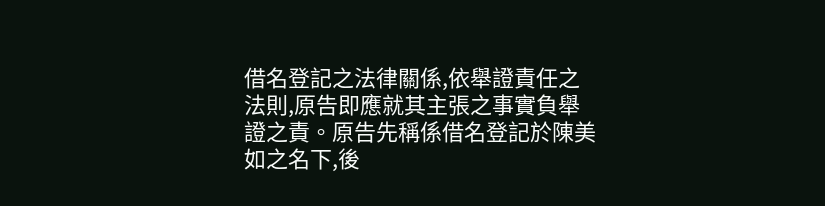借名登記之法律關係,依舉證責任之法則,原告即應就其主張之事實負舉證之責。原告先稱係借名登記於陳美如之名下,後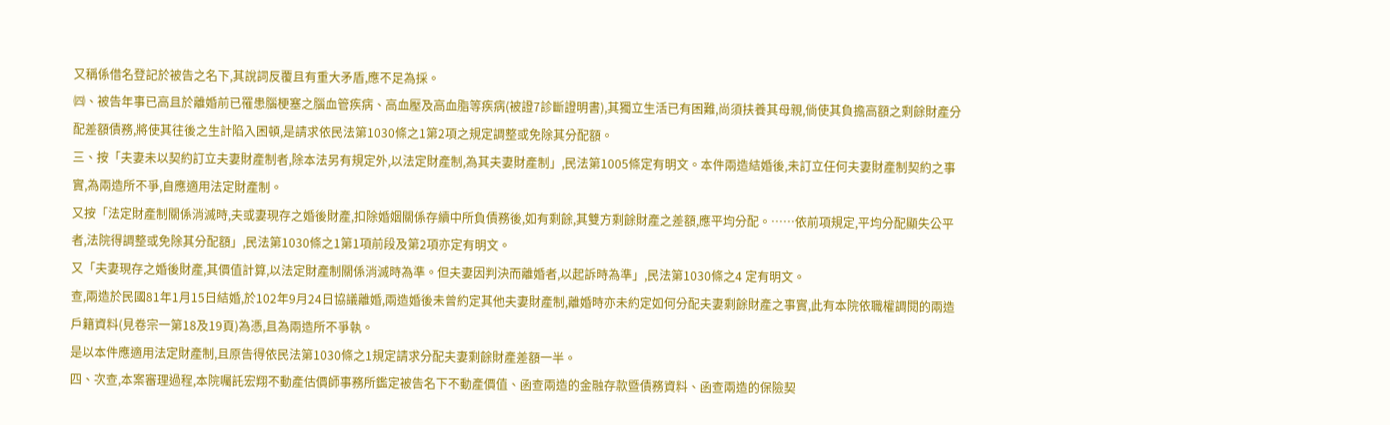又稱係借名登記於被告之名下,其說詞反覆且有重大矛盾,應不足為採。
㈣、被告年事已高且於離婚前已罹患腦梗塞之腦血管疾病、高血壓及高血脂等疾病(被證7診斷證明書),其獨立生活已有困難,尚須扶養其母親,倘使其負擔高額之剩餘財產分配差額債務,將使其往後之生計陷入困頓,是請求依民法第1030條之1第2項之規定調整或免除其分配額。
三、按「夫妻未以契約訂立夫妻財產制者,除本法另有規定外,以法定財產制,為其夫妻財產制」,民法第1005條定有明文。本件兩造結婚後,未訂立任何夫妻財產制契約之事實,為兩造所不爭,自應適用法定財產制。
又按「法定財產制關係消滅時,夫或妻現存之婚後財產,扣除婚姻關係存續中所負債務後,如有剩餘,其雙方剩餘財產之差額,應平均分配。……依前項規定,平均分配顯失公平者,法院得調整或免除其分配額」,民法第1030條之1第1項前段及第2項亦定有明文。
又「夫妻現存之婚後財產,其價值計算,以法定財產制關係消滅時為準。但夫妻因判決而離婚者,以起訴時為準」,民法第1030條之4 定有明文。
查,兩造於民國81年1月15日結婚,於102年9月24日協議離婚,兩造婚後未曾約定其他夫妻財產制,離婚時亦未約定如何分配夫妻剩餘財產之事實,此有本院依職權調閱的兩造戶籍資料(見卷宗一第18及19頁)為憑,且為兩造所不爭執。
是以本件應適用法定財產制,且原告得依民法第1030條之1規定請求分配夫妻剩餘財產差額一半。
四、次查,本案審理過程,本院囑託宏翔不動產估價師事務所鑑定被告名下不動產價值、函查兩造的金融存款暨債務資料、函查兩造的保險契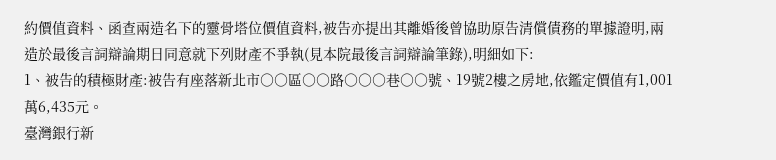約價值資料、函查兩造名下的靈骨塔位價值資料,被告亦提出其離婚後曾協助原告清償債務的單據證明,兩造於最後言詞辯論期日同意就下列財產不爭執(見本院最後言詞辯論筆錄),明細如下:
1、被告的積極財產:被告有座落新北市○○區○○路○○○巷○○號、19號2樓之房地,依鑑定價值有1,001萬6,435元。
臺灣銀行新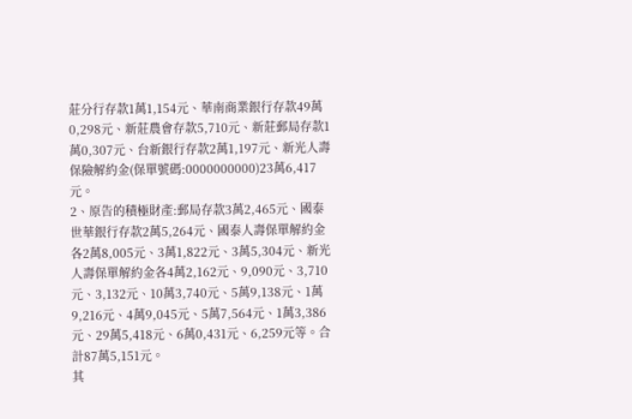莊分行存款1萬1,154元、華南商業銀行存款49萬0,298元、新莊農會存款5,710元、新莊郵局存款1萬0,307元、台新銀行存款2萬1,197元、新光人壽保險解約金(保單號碼:0000000000)23萬6,417元。
2、原告的積極財產:郵局存款3萬2,465元、國泰世華銀行存款2萬5,264元、國泰人壽保單解約金各2萬8,005元、3萬1,822元、3萬5,304元、新光人壽保單解約金各4萬2,162元、9,090元、3,710元、3,132元、10萬3,740元、5萬9,138元、1萬9,216元、4萬9,045元、5萬7,564元、1萬3,386元、29萬5,418元、6萬0,431元、6,259元等。合計87萬5,151元。
其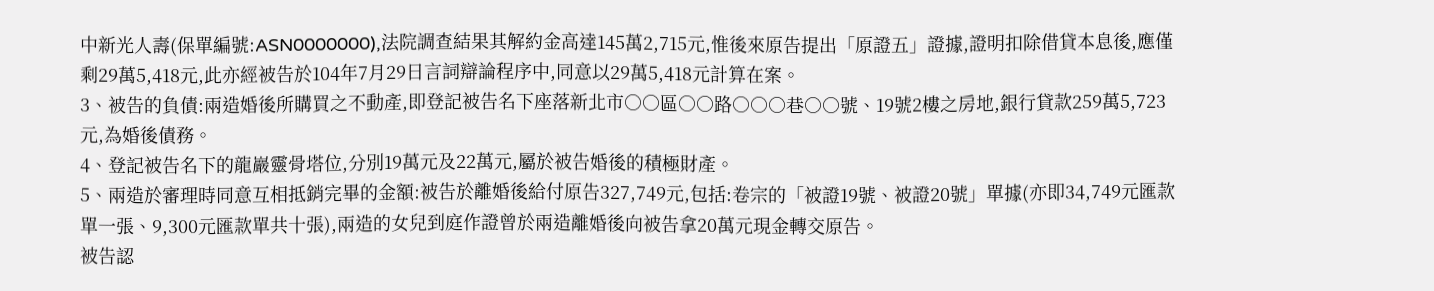中新光人壽(保單編號:ASN0000000),法院調查結果其解約金高達145萬2,715元,惟後來原告提出「原證五」證據,證明扣除借貸本息後,應僅剩29萬5,418元,此亦經被告於104年7月29日言詞辯論程序中,同意以29萬5,418元計算在案。
3、被告的負債:兩造婚後所購買之不動產,即登記被告名下座落新北市○○區○○路○○○巷○○號、19號2樓之房地,銀行貸款259萬5,723元,為婚後債務。
4、登記被告名下的龍巖靈骨塔位,分別19萬元及22萬元,屬於被告婚後的積極財產。
5、兩造於審理時同意互相抵銷完畢的金額:被告於離婚後給付原告327,749元,包括:卷宗的「被證19號、被證20號」單據(亦即34,749元匯款單一張、9,300元匯款單共十張),兩造的女兒到庭作證曾於兩造離婚後向被告拿20萬元現金轉交原告。
被告認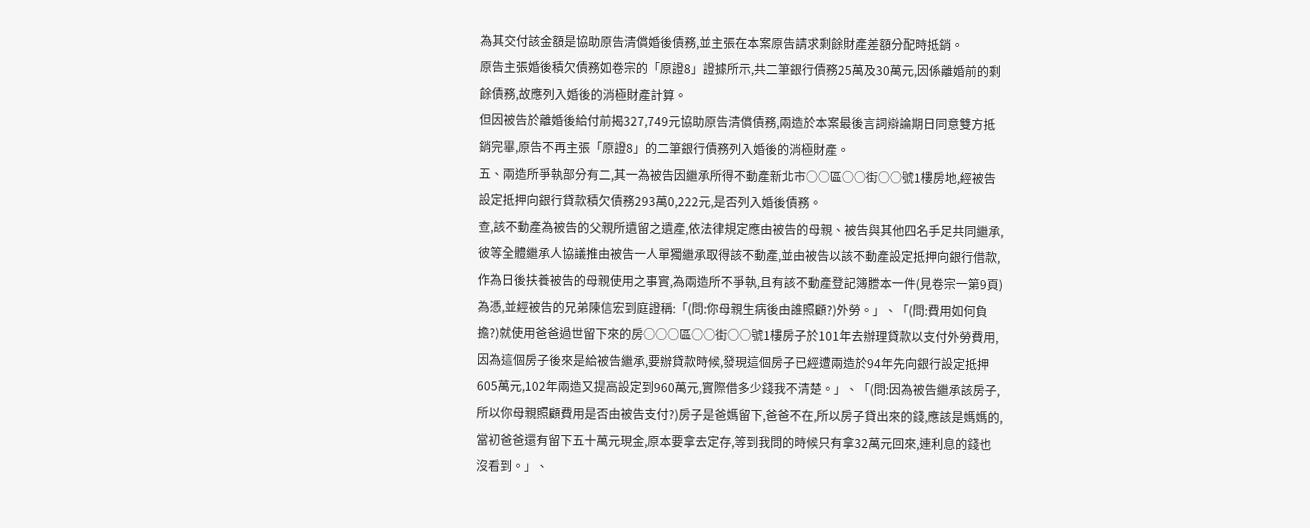為其交付該金額是協助原告清償婚後債務,並主張在本案原告請求剩餘財產差額分配時抵銷。
原告主張婚後積欠債務如卷宗的「原證8」證據所示,共二筆銀行債務25萬及30萬元,因係離婚前的剩餘債務,故應列入婚後的消極財產計算。
但因被告於離婚後給付前揭327,749元協助原告清償債務,兩造於本案最後言詞辯論期日同意雙方抵銷完畢,原告不再主張「原證8」的二筆銀行債務列入婚後的消極財產。
五、兩造所爭執部分有二,其一為被告因繼承所得不動產新北市○○區○○街○○號1樓房地,經被告設定抵押向銀行貸款積欠債務293萬0,222元,是否列入婚後債務。
查,該不動產為被告的父親所遺留之遺產,依法律規定應由被告的母親、被告與其他四名手足共同繼承,彼等全體繼承人協議推由被告一人單獨繼承取得該不動產,並由被告以該不動產設定抵押向銀行借款,作為日後扶養被告的母親使用之事實,為兩造所不爭執,且有該不動產登記簿謄本一件(見卷宗一第9頁)為憑,並經被告的兄弟陳信宏到庭證稱:「(問:你母親生病後由誰照顧?)外勞。」、「(問:費用如何負擔?)就使用爸爸過世留下來的房○○○區○○街○○號1樓房子於101年去辦理貸款以支付外勞費用,因為這個房子後來是給被告繼承,要辦貸款時候,發現這個房子已經遭兩造於94年先向銀行設定抵押605萬元,102年兩造又提高設定到960萬元,實際借多少錢我不清楚。」、「(問:因為被告繼承該房子,所以你母親照顧費用是否由被告支付?)房子是爸媽留下,爸爸不在,所以房子貸出來的錢,應該是媽媽的,當初爸爸還有留下五十萬元現金,原本要拿去定存,等到我問的時候只有拿32萬元回來,連利息的錢也沒看到。」、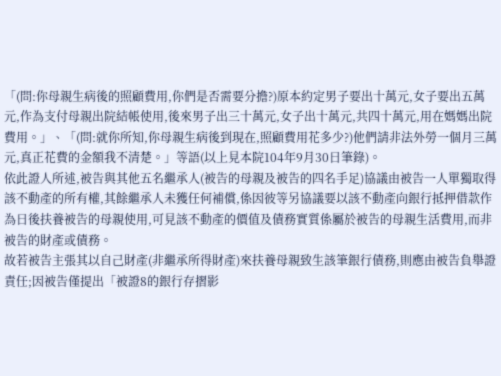「(問:你母親生病後的照顧費用,你們是否需要分擔?)原本約定男子要出十萬元,女子要出五萬元,作為支付母親出院結帳使用,後來男子出三十萬元,女子出十萬元,共四十萬元,用在媽媽出院費用。」、「(問:就你所知,你母親生病後到現在,照顧費用花多少?)他們請非法外勞一個月三萬元,真正花費的金額我不清楚。」等語(以上見本院104年9月30日筆錄)。
依此證人所述,被告與其他五名繼承人(被告的母親及被告的四名手足)協議由被告一人單獨取得該不動產的所有權,其餘繼承人未獲任何補償,係因彼等另協議要以該不動產向銀行抵押借款作為日後扶養被告的母親使用,可見該不動產的價值及債務實質係屬於被告的母親生活費用,而非被告的財產或債務。
故若被告主張其以自己財產(非繼承所得財產)來扶養母親致生該筆銀行債務,則應由被告負舉證責任;因被告僅提出「被證8的銀行存摺影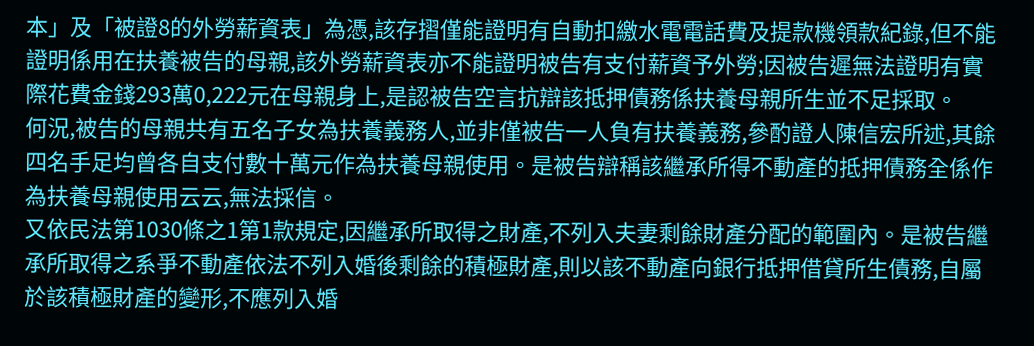本」及「被證8的外勞薪資表」為憑,該存摺僅能證明有自動扣繳水電電話費及提款機領款紀錄,但不能證明係用在扶養被告的母親,該外勞薪資表亦不能證明被告有支付薪資予外勞;因被告遲無法證明有實際花費金錢293萬0,222元在母親身上,是認被告空言抗辯該抵押債務係扶養母親所生並不足採取。
何況,被告的母親共有五名子女為扶養義務人,並非僅被告一人負有扶養義務,參酌證人陳信宏所述,其餘四名手足均曾各自支付數十萬元作為扶養母親使用。是被告辯稱該繼承所得不動產的抵押債務全係作為扶養母親使用云云,無法採信。
又依民法第1030條之1第1款規定,因繼承所取得之財產,不列入夫妻剩餘財產分配的範圍內。是被告繼承所取得之系爭不動產依法不列入婚後剩餘的積極財產,則以該不動產向銀行抵押借貸所生債務,自屬於該積極財產的變形,不應列入婚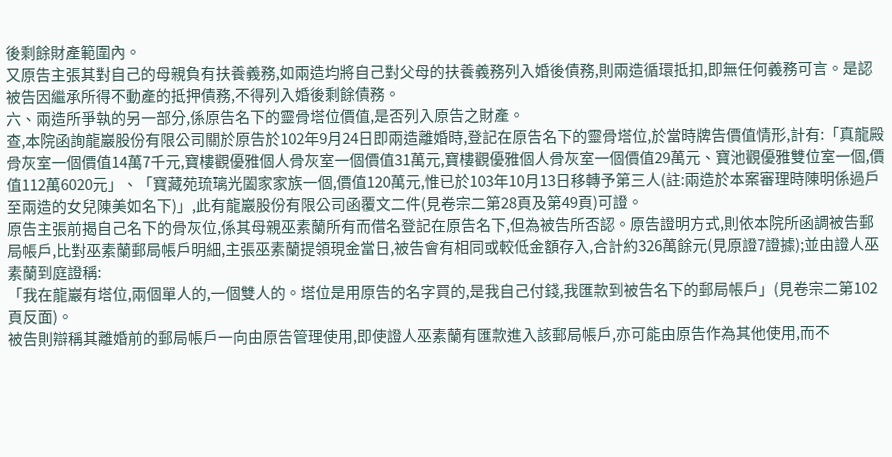後剩餘財產範圍內。
又原告主張其對自己的母親負有扶養義務,如兩造均將自己對父母的扶養義務列入婚後債務,則兩造循環抵扣,即無任何義務可言。是認被告因繼承所得不動產的抵押債務,不得列入婚後剩餘債務。
六、兩造所爭執的另一部分,係原告名下的靈骨塔位價值,是否列入原告之財產。
查,本院函詢龍巖股份有限公司關於原告於102年9月24日即兩造離婚時,登記在原告名下的靈骨塔位,於當時牌告價值情形,計有:「真龍殿骨灰室一個價值14萬7千元,寶樓觀優雅個人骨灰室一個價值31萬元,寶樓觀優雅個人骨灰室一個價值29萬元、寶池觀優雅雙位室一個,價值112萬6020元」、「寶藏苑琉璃光闔家家族一個,價值120萬元,惟已於103年10月13日移轉予第三人(註:兩造於本案審理時陳明係過戶至兩造的女兒陳美如名下)」,此有龍巖股份有限公司函覆文二件(見卷宗二第28頁及第49頁)可證。
原告主張前揭自己名下的骨灰位,係其母親巫素蘭所有而借名登記在原告名下,但為被告所否認。原告證明方式,則依本院所函調被告郵局帳戶,比對巫素蘭郵局帳戶明細,主張巫素蘭提領現金當日,被告會有相同或較低金額存入,合計約326萬餘元(見原證7證據);並由證人巫素蘭到庭證稱:
「我在龍巖有塔位,兩個單人的,一個雙人的。塔位是用原告的名字買的,是我自己付錢,我匯款到被告名下的郵局帳戶」(見卷宗二第102頁反面)。
被告則辯稱其離婚前的郵局帳戶一向由原告管理使用,即使證人巫素蘭有匯款進入該郵局帳戶,亦可能由原告作為其他使用,而不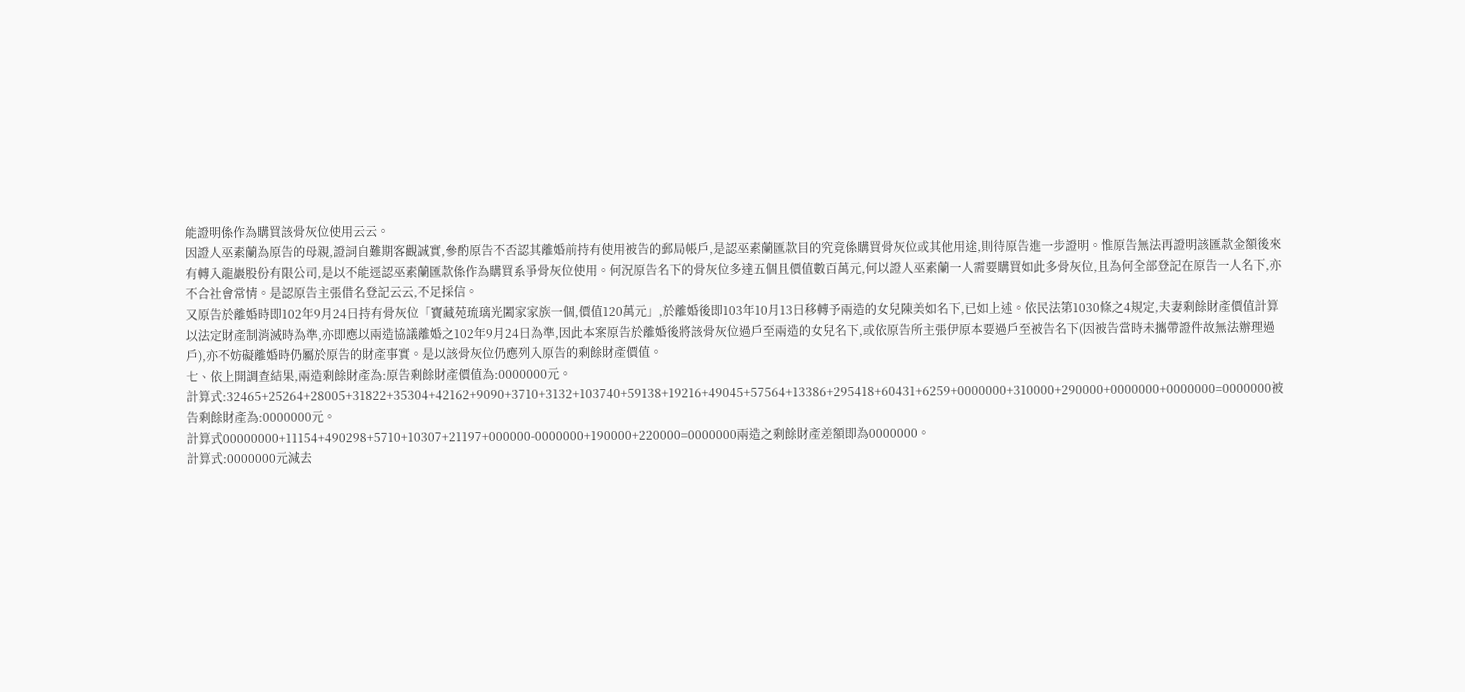能證明係作為購買該骨灰位使用云云。
因證人巫素蘭為原告的母親,證詞自難期客觀誠實,參酌原告不否認其離婚前持有使用被告的郵局帳戶,是認巫素蘭匯款目的究竟係購買骨灰位或其他用途,則待原告進一步證明。惟原告無法再證明該匯款金額後來有轉入龍巖股份有限公司,是以不能逕認巫素蘭匯款係作為購買系爭骨灰位使用。何況原告名下的骨灰位多達五個且價值數百萬元,何以證人巫素蘭一人需要購買如此多骨灰位,且為何全部登記在原告一人名下,亦不合社會常情。是認原告主張借名登記云云,不足採信。
又原告於離婚時即102年9月24日持有骨灰位「寶藏苑琉璃光闔家家族一個,價值120萬元」,於離婚後即103年10月13日移轉予兩造的女兒陳美如名下,已如上述。依民法第1030條之4規定,夫妻剩餘財產價值計算以法定財產制消滅時為準,亦即應以兩造協議離婚之102年9月24日為準,因此本案原告於離婚後將該骨灰位過戶至兩造的女兒名下,或依原告所主張伊原本要過戶至被告名下(因被告當時未攜帶證件故無法辦理過戶),亦不妨礙離婚時仍屬於原告的財產事實。是以該骨灰位仍應列入原告的剩餘財產價值。
七、依上開調查結果,兩造剩餘財產為:原告剩餘財產價值為:0000000元。
計算式:32465+25264+28005+31822+35304+42162+9090+3710+3132+103740+59138+19216+49045+57564+13386+295418+60431+6259+0000000+310000+290000+0000000+0000000=0000000被告剩餘財產為:0000000元。
計算式00000000+11154+490298+5710+10307+21197+000000-0000000+190000+220000=0000000兩造之剩餘財產差額即為0000000。
計算式:0000000元減去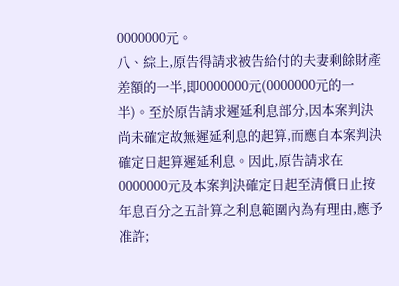0000000元。
八、綜上,原告得請求被告給付的夫妻剩餘財產差額的一半,即0000000元(0000000元的一半)。至於原告請求遲延利息部分,因本案判決尚未確定故無遲延利息的起算,而應自本案判決確定日起算遲延利息。因此,原告請求在0000000元及本案判決確定日起至清償日止按年息百分之五計算之利息範圍內為有理由,應予准許;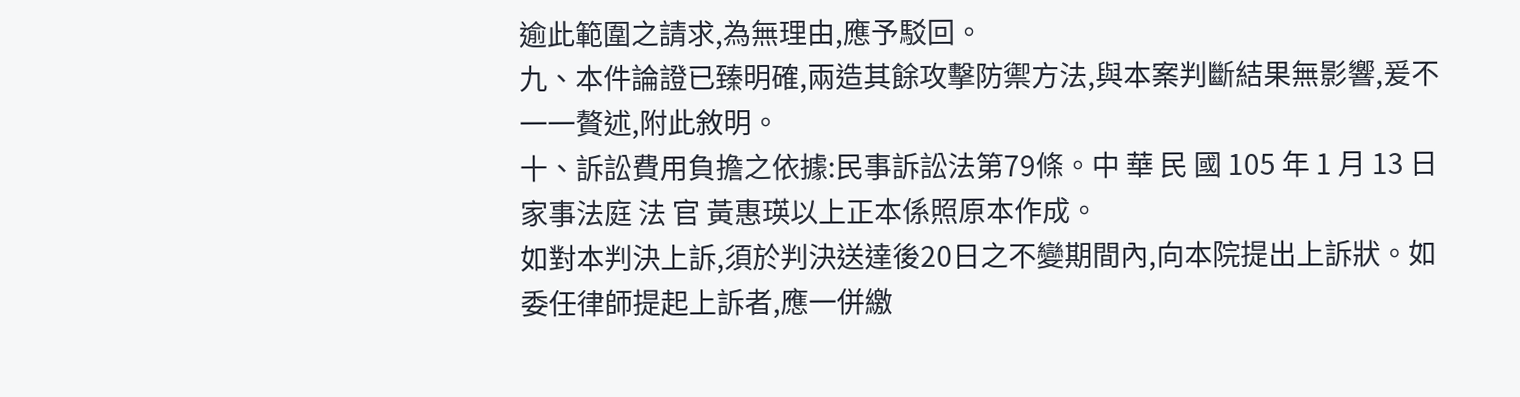逾此範圍之請求,為無理由,應予駁回。
九、本件論證已臻明確,兩造其餘攻擊防禦方法,與本案判斷結果無影響,爰不一一贅述,附此敘明。
十、訴訟費用負擔之依據:民事訴訟法第79條。中 華 民 國 105 年 1 月 13 日
家事法庭 法 官 黃惠瑛以上正本係照原本作成。
如對本判決上訴,須於判決送達後20日之不變期間內,向本院提出上訴狀。如委任律師提起上訴者,應一併繳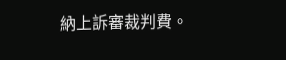納上訴審裁判費。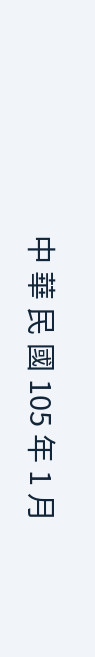中 華 民 國 105 年 1 月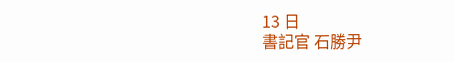13 日
書記官 石勝尹